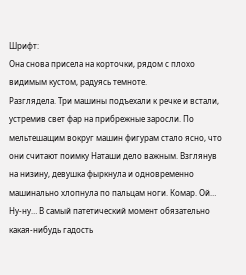Шрифт:
Она снова присела на корточки, рядом с плохо видимым кустом, радуясь темноте.
Разглядела. Три машины подъехали к речке и встали, устремив свет фар на прибрежные заросли. По мельтешащим вокруг машин фигурам стало ясно, что они считают поимку Наташи дело важным. Взглянув на низину, девушка фыркнула и одновременно машинально хлопнула по пальцам ноги. Комар. Ой… Ну-ну… В самый патетический момент обязательно какая-нибудь гадость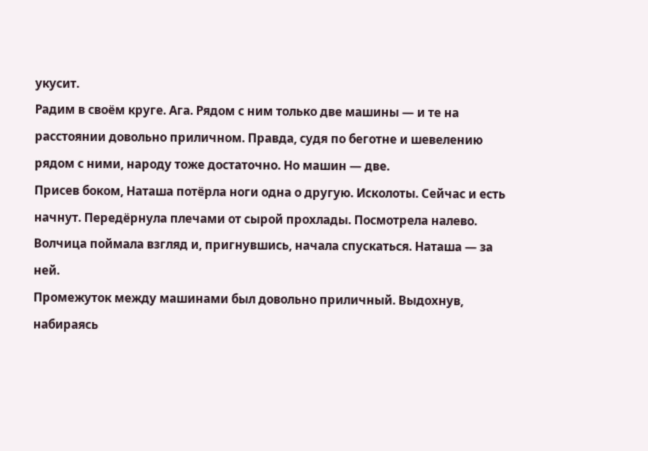укусит.
Радим в своём круге. Ага. Рядом с ним только две машины — и те на расстоянии довольно приличном. Правда, судя по беготне и шевелению рядом с ними, народу тоже достаточно. Но машин — две.
Присев боком, Наташа потёрла ноги одна о другую. Исколоты. Сейчас и есть начнут. Передёрнула плечами от сырой прохлады. Посмотрела налево. Волчица поймала взгляд и, пригнувшись, начала спускаться. Наташа — за ней.
Промежуток между машинами был довольно приличный. Выдохнув, набираясь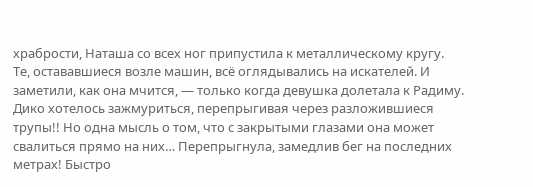храбрости, Наташа со всех ног припустила к металлическому кругу.
Те, остававшиеся возле машин, всё оглядывались на искателей. И заметили, как она мчится, — только когда девушка долетала к Радиму. Дико хотелось зажмуриться, перепрыгивая через разложившиеся трупы!! Но одна мысль о том, что с закрытыми глазами она может свалиться прямо на них… Перепрыгнула, замедлив бег на последних метрах! Быстро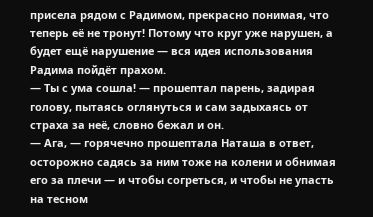присела рядом с Радимом, прекрасно понимая, что теперь её не тронут! Потому что круг уже нарушен, а будет ещё нарушение — вся идея использования Радима пойдёт прахом.
— Ты с ума сошла! — прошептал парень, задирая голову, пытаясь оглянуться и сам задыхаясь от страха за неё, словно бежал и он.
— Ага, — горячечно прошептала Наташа в ответ, осторожно садясь за ним тоже на колени и обнимая его за плечи — и чтобы согреться, и чтобы не упасть на тесном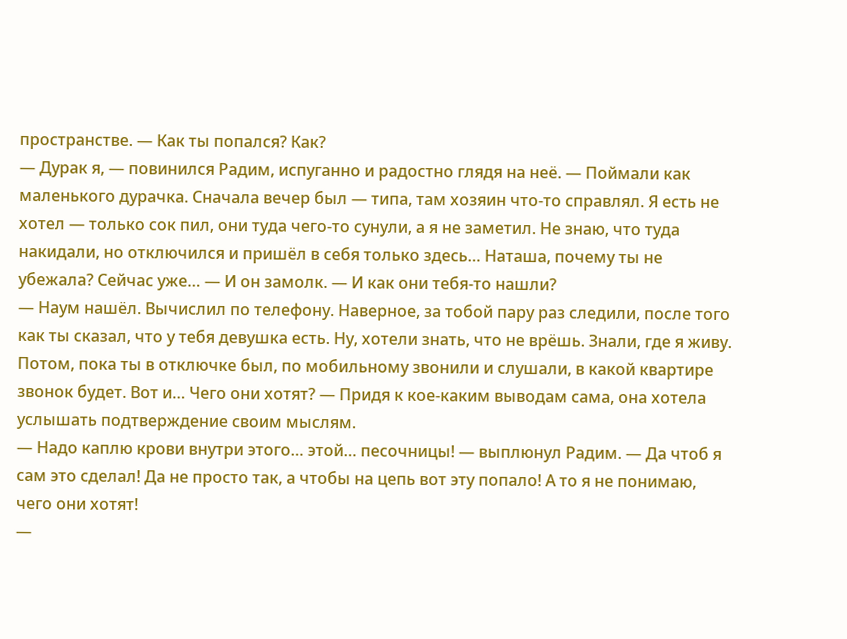пространстве. — Как ты попался? Как?
— Дурак я, — повинился Радим, испуганно и радостно глядя на неё. — Поймали как маленького дурачка. Сначала вечер был — типа, там хозяин что-то справлял. Я есть не хотел — только сок пил, они туда чего-то сунули, а я не заметил. Не знаю, что туда накидали, но отключился и пришёл в себя только здесь… Наташа, почему ты не убежала? Сейчас уже… — И он замолк. — И как они тебя-то нашли?
— Наум нашёл. Вычислил по телефону. Наверное, за тобой пару раз следили, после того как ты сказал, что у тебя девушка есть. Ну, хотели знать, что не врёшь. Знали, где я живу. Потом, пока ты в отключке был, по мобильному звонили и слушали, в какой квартире звонок будет. Вот и… Чего они хотят? — Придя к кое-каким выводам сама, она хотела услышать подтверждение своим мыслям.
— Надо каплю крови внутри этого… этой… песочницы! — выплюнул Радим. — Да чтоб я сам это сделал! Да не просто так, а чтобы на цепь вот эту попало! А то я не понимаю, чего они хотят!
—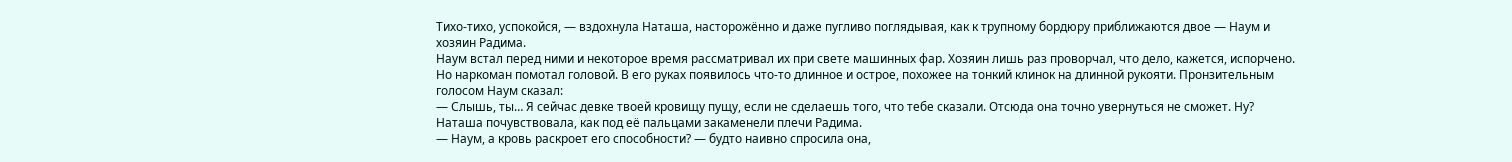Тихо-тихо, успокойся, — вздохнула Наташа, насторожённо и даже пугливо поглядывая, как к трупному бордюру приближаются двое — Наум и хозяин Радима.
Наум встал перед ними и некоторое время рассматривал их при свете машинных фар. Хозяин лишь раз проворчал, что дело, кажется, испорчено. Но наркоман помотал головой. В его руках появилось что-то длинное и острое, похожее на тонкий клинок на длинной рукояти. Пронзительным голосом Наум сказал:
— Слышь, ты… Я сейчас девке твоей кровищу пущу, если не сделаешь того, что тебе сказали. Отсюда она точно увернуться не сможет. Ну?
Наташа почувствовала, как под её пальцами закаменели плечи Радима.
— Наум, а кровь раскроет его способности? — будто наивно спросила она,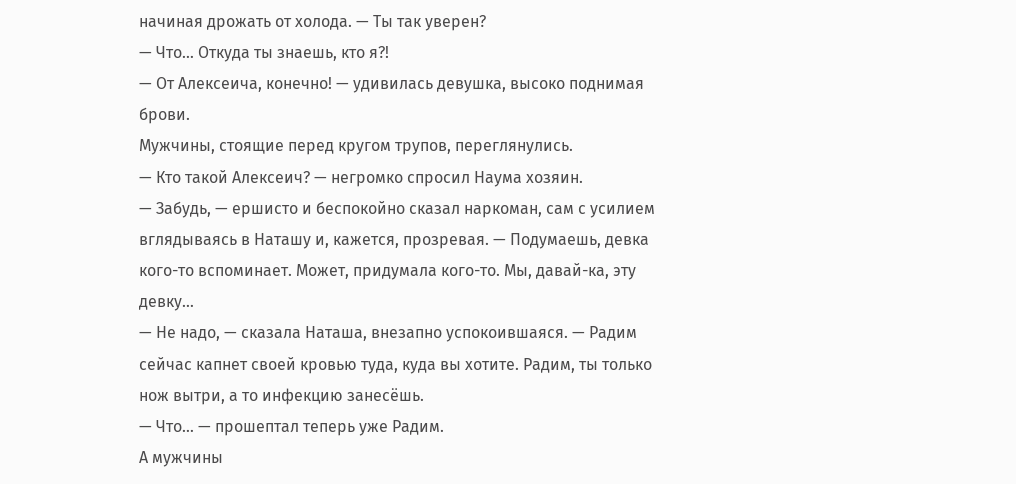начиная дрожать от холода. — Ты так уверен?
— Что… Откуда ты знаешь, кто я?!
— От Алексеича, конечно! — удивилась девушка, высоко поднимая брови.
Мужчины, стоящие перед кругом трупов, переглянулись.
— Кто такой Алексеич? — негромко спросил Наума хозяин.
— Забудь, — ершисто и беспокойно сказал наркоман, сам с усилием вглядываясь в Наташу и, кажется, прозревая. — Подумаешь, девка кого-то вспоминает. Может, придумала кого-то. Мы, давай-ка, эту девку…
— Не надо, — сказала Наташа, внезапно успокоившаяся. — Радим сейчас капнет своей кровью туда, куда вы хотите. Радим, ты только нож вытри, а то инфекцию занесёшь.
— Что… — прошептал теперь уже Радим.
А мужчины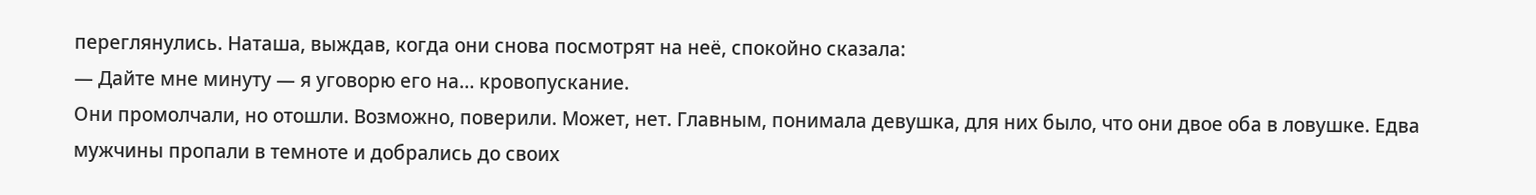переглянулись. Наташа, выждав, когда они снова посмотрят на неё, спокойно сказала:
— Дайте мне минуту — я уговорю его на… кровопускание.
Они промолчали, но отошли. Возможно, поверили. Может, нет. Главным, понимала девушка, для них было, что они двое оба в ловушке. Едва мужчины пропали в темноте и добрались до своих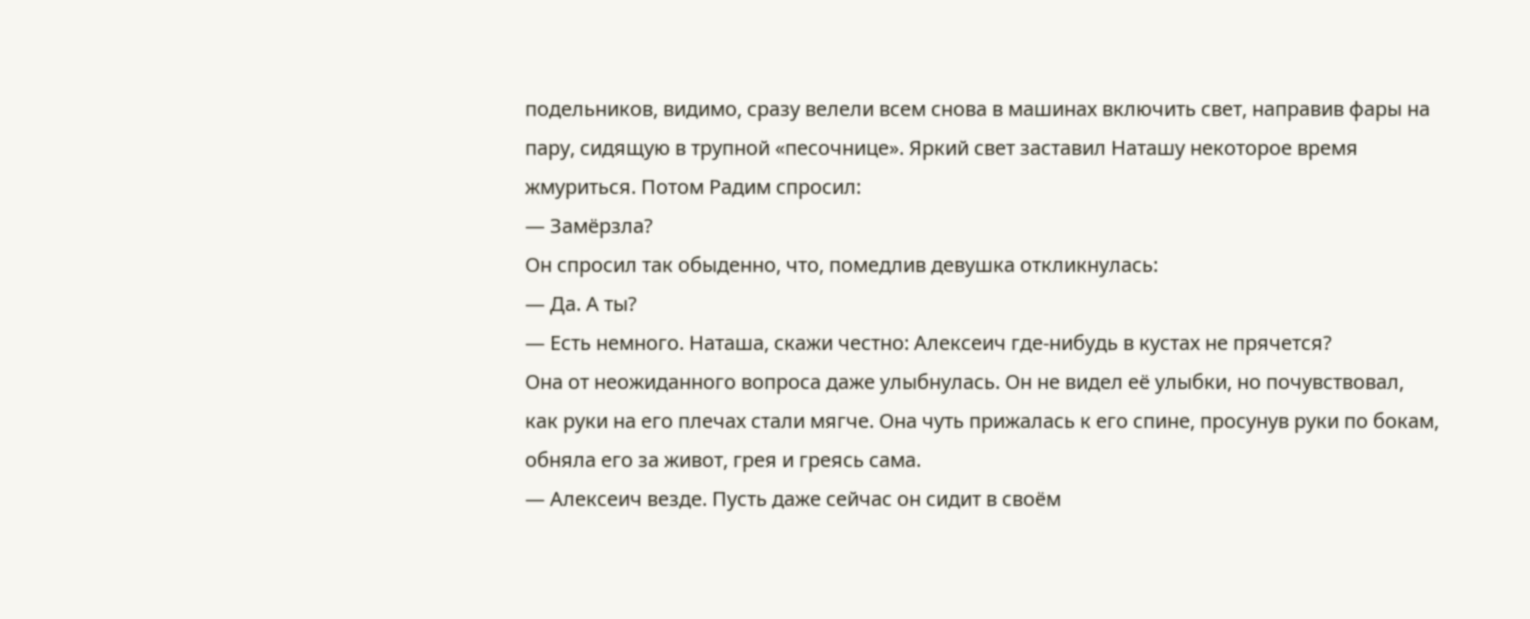подельников, видимо, сразу велели всем снова в машинах включить свет, направив фары на пару, сидящую в трупной «песочнице». Яркий свет заставил Наташу некоторое время жмуриться. Потом Радим спросил:
— Замёрзла?
Он спросил так обыденно, что, помедлив девушка откликнулась:
— Да. А ты?
— Есть немного. Наташа, скажи честно: Алексеич где-нибудь в кустах не прячется?
Она от неожиданного вопроса даже улыбнулась. Он не видел её улыбки, но почувствовал, как руки на его плечах стали мягче. Она чуть прижалась к его спине, просунув руки по бокам, обняла его за живот, грея и греясь сама.
— Алексеич везде. Пусть даже сейчас он сидит в своём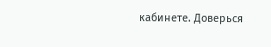кабинете. Доверься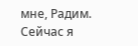мне, Радим. Сейчас я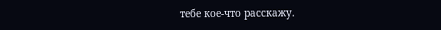тебе кое-что расскажу.